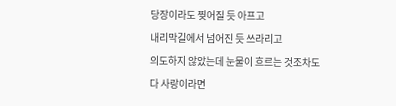당장이라도 찢어질 듯 아프고
내리막길에서 넘어진 듯 쓰라리고
의도하지 않았는데 눈물이 흐르는 것조차도
다 사랑이라면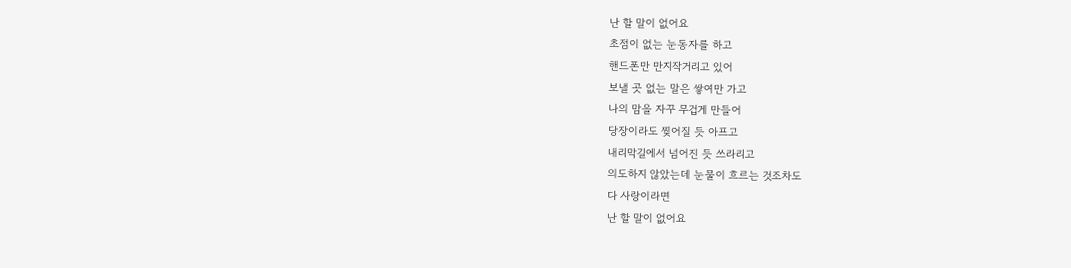난 할 말이 없어요
초점이 없는 눈동자를 하고
핸드폰만 만지작거리고 있어
보낼 곳 없는 말은 쌓여만 가고
나의 맘을 자꾸 무겁게 만들어
당장이라도 찢어질 듯 아프고
내리막길에서 넘어진 듯 쓰라리고
의도하지 않았는데 눈물이 흐르는 것조차도
다 사랑이라면
난 할 말이 없어요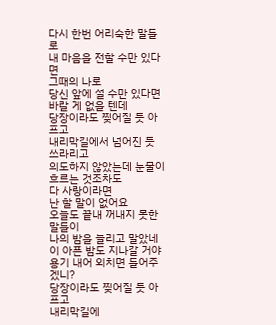다시 한번 어리숙한 말들로
내 마음을 전할 수만 있다면
그때의 나로
당신 앞에 설 수만 있다면
바랄 게 없을 텐데
당장이라도 찢어질 듯 아프고
내리막길에서 넘어진 듯 쓰라리고
의도하지 않았는데 눈물이 흐르는 것조차도
다 사랑이라면
난 할 말이 없어요
오늘도 끝내 꺼내지 못한 말들이
나의 밤을 늘리고 말았네
이 아픈 밤도 지나갈 거야
용기 내어 외치면 들어주겠니?
당장이라도 찢어질 듯 아프고
내리막길에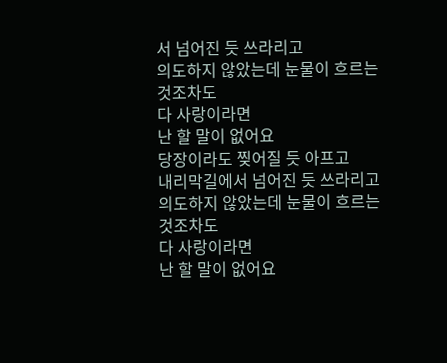서 넘어진 듯 쓰라리고
의도하지 않았는데 눈물이 흐르는 것조차도
다 사랑이라면
난 할 말이 없어요
당장이라도 찢어질 듯 아프고
내리막길에서 넘어진 듯 쓰라리고
의도하지 않았는데 눈물이 흐르는 것조차도
다 사랑이라면
난 할 말이 없어요